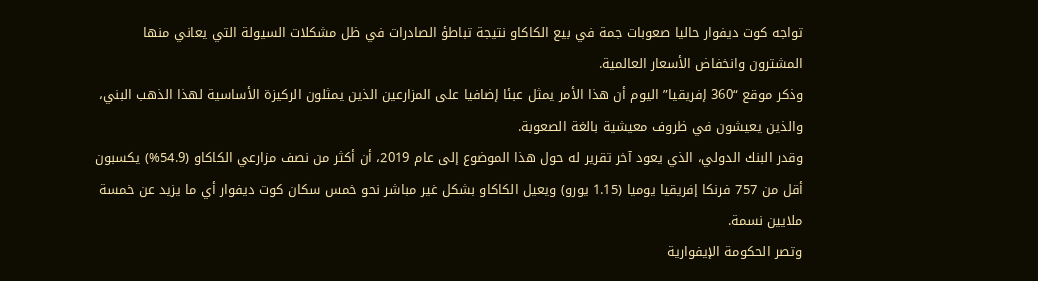تواجه كوت ديفوار حاليا صعوبات جمة في بيع الكاكاو نتيجة تباطؤ الصادرات في ظل مشكلات السيولة التي يعاني منها المشترون وانخفاض الأسعار العالمية.
وذكر موقع “360 إفريقيا” اليوم أن هذا الأمر يمثل عبئا إضافيا على المزارعين الذين يمثلون الركيزة الأساسية لهذا الذهب البني، والذين يعيشون في ظروف معيشية بالغة الصعوبة.
وقدر البنك الدولي، الذي يعود آخر تقرير له حول هذا الموضوع إلى عام 2019، أن أكثر من نصف مزارعي الكاكاو (54.9%) يكسبون أقل من 757 فرنكا إفريقيا يوميا (1.15 يورو) ويعيل الكاكاو بشكل غير مباشر نحو خمس سكان كوت ديفوار أي ما يزيد عن خمسة ملايين نسمة.
وتصر الحكومة الإيفوارية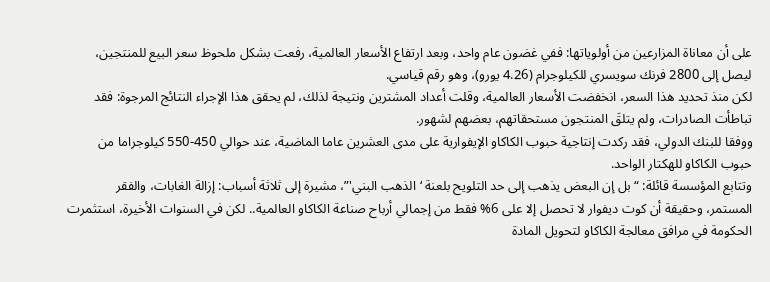على أن معاناة المزارعين من أولوياتها: ففي غضون عام واحد، وبعد ارتفاع الأسعار العالمية، رفعت بشكل ملحوظ سعر البيع للمنتجين، ليصل إلى 2800 فرنك سويسري للكيلوجرام (4.26 يورو)، وهو رقم قياسي.
لكن منذ تحديد هذا السعر، انخفضت الأسعار العالمية، وقلت أعداد المشترين ونتيجة لذلك، لم يحقق هذا الإجراء النتائج المرجوة: فقد تباطأت الصادرات، ولم يتلقَ المنتجون مستحقاتهم، بعضهم لشهور.
ووفقا للبنك الدولي، فقد ركدت إنتاجية حبوب الكاكاو الإيفوارية على مدى العشرين عاما الماضية، عند حوالي 450-550 كيلوجراما من حبوب الكاكاو للهكتار الواحد.
وتتابع المؤسسة قائلة: “بل إن البعض يذهب إلى حد التلويح بلعنة ‘الذهب البني'”، مشيرة إلى ثلاثة أسباب: إزالة الغابات، والفقر المستمر، وحقيقة أن كوت ديفوار لا تحصل إلا على 6% فقط من إجمالي أرباح صناعة الكاكاو العالمية.. لكن في السنوات الأخيرة، استثمرت الحكومة في مرافق معالجة الكاكاو لتحويل المادة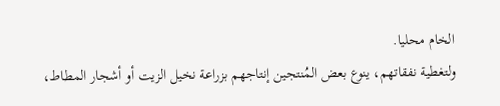الخام محليا.
ولتغطية نفقاتهم، ينوع بعض المُنتجين إنتاجهم بزراعة نخيل الزيت أو أشجار المطاط،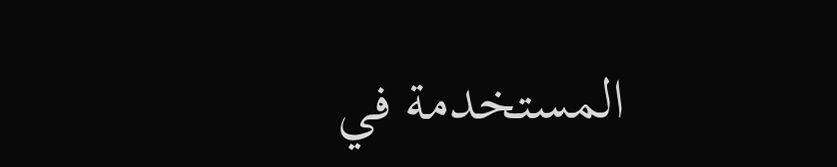المستخدمة في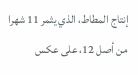إنتاج المطاط، الذي يثمر 11 شهرا من أصل 12، على عكس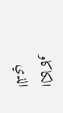الكاكاو الذي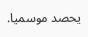يحصد موسميا.